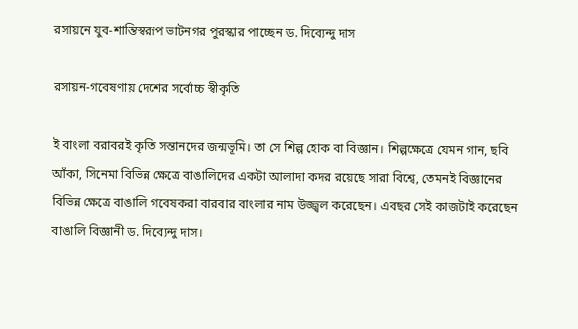রসায়নে যুব-শান্তিস্বরূপ ভাটনগর পুরস্কার পাচ্ছেন ড. দিব্যেন্দু দাস

রসায়ন-গবেষণায় দেশের সর্বোচ্চ স্বীকৃতি

ই বাংলা বরাবরই কৃতি সন্তানদের জন্মভূমি। তা সে শিল্প হোক বা বিজ্ঞান। শিল্পক্ষেত্রে যেমন গান, ছবি আঁকা, সিনেমা বিভিন্ন ক্ষেত্রে বাঙালিদের একটা আলাদা কদর রয়েছে সারা বিশ্বে, তেমনই বিজ্ঞানের বিভিন্ন ক্ষেত্রে বাঙালি গবেষকরা বারবার বাংলার নাম উজ্জ্বল করেছেন। এবছর সেই কাজটাই করেছেন বাঙালি বিজ্ঞানী ড. দিব্যেন্দু দাস।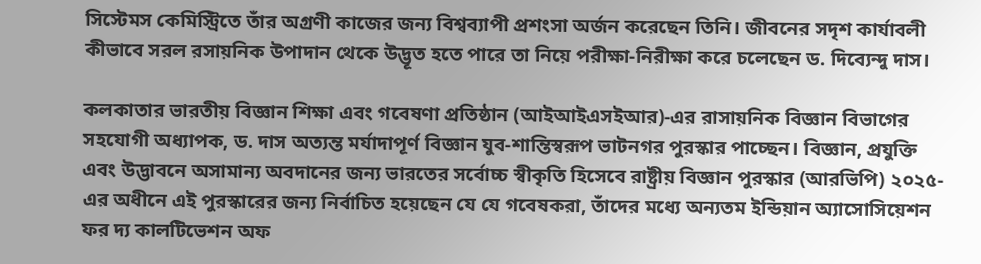সিস্টেমস কেমিস্ট্রিতে তাঁর অগ্রণী কাজের জন্য বিশ্বব্যাপী প্রশংসা অর্জন করেছেন তিনি। জীবনের সদৃশ কার্যাবলী কীভাবে সরল রসায়নিক উপাদান থেকে উদ্ভূত হতে পারে তা নিয়ে পরীক্ষা-নিরীক্ষা করে চলেছেন ড. দিব্যেন্দু দাস।

কলকাতার ভারতীয় বিজ্ঞান শিক্ষা এবং গবেষণা প্রতিষ্ঠান (আইআইএসইআর)-এর রাসায়নিক বিজ্ঞান বিভাগের সহযোগী অধ্যাপক, ড. দাস অত্যন্ত মর্যাদাপূর্ণ বিজ্ঞান যুব-শান্তিস্বরূপ ভাটনগর পুরস্কার পাচ্ছেন। বিজ্ঞান, প্রযুক্তি এবং উদ্ভাবনে অসামান্য অবদানের জন্য ভারতের সর্বোচ্চ স্বীকৃতি হিসেবে রাষ্ট্রীয় বিজ্ঞান পুরস্কার (আরভিপি) ২০২৫-এর অধীনে এই পুরস্কারের জন্য নির্বাচিত হয়েছেন যে যে গবেষকরা, তাঁদের মধ্যে অন্যতম ইন্ডিয়ান অ্যাসোসিয়েশন ফর দ্য কালটিভেশন অফ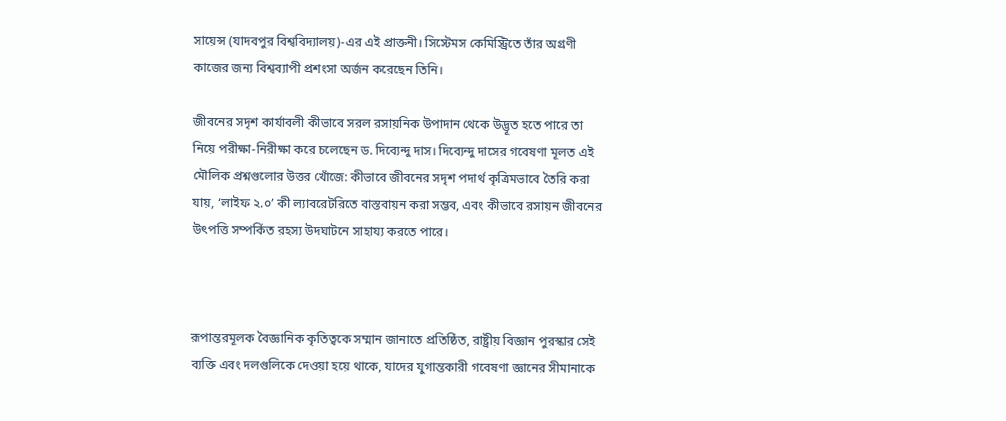সায়েন্স (যাদবপুর বিশ্ববিদ্যালয়)-এর এই প্রাক্তনী। সিস্টেমস কেমিস্ট্রিতে তাঁর অগ্রণী কাজের জন্য বিশ্বব্যাপী প্রশংসা অর্জন করেছেন তিনি।

জীবনের সদৃশ কার্যাবলী কীভাবে সরল রসায়নিক উপাদান থেকে উদ্ভূত হতে পারে তা নিয়ে পরীক্ষা-নিরীক্ষা করে চলেছেন ড. দিব্যেন্দু দাস। দিব্যেন্দু দাসের গবেষণা মূলত এই মৌলিক প্রশ্নগুলোর উত্তর খোঁজে: কীভাবে জীবনের সদৃশ পদার্থ কৃত্রিমভাবে তৈরি করা যায়, ‘লাইফ ২.০’ কী ল্যাবরেটরিতে বাস্তবায়ন করা সম্ভব, এবং কীভাবে রসায়ন জীবনের উৎপত্তি সম্পর্কিত রহস্য উদঘাটনে সাহায্য করতে পারে।



রূপান্তরমূলক বৈজ্ঞানিক কৃতিত্বকে সম্মান জানাতে প্রতিষ্ঠিত, রাষ্ট্রীয় বিজ্ঞান পুরস্কার সেই ব্যক্তি এবং দলগুলিকে দেওয়া হয়ে থাকে, যাদের যুগান্তকারী গবেষণা জ্ঞানের সীমানাকে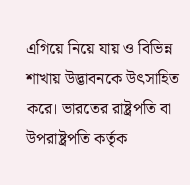এগিয়ে নিয়ে যায় ও বিভিন্ন শাখায় উদ্ভাবনকে উৎসাহিত করে। ভারতের রাষ্ট্রপতি বা উপরাষ্ট্রপতি কর্তৃক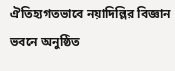ঐতিহ্যগতভাবে নয়াদিল্লির বিজ্ঞান ভবনে অনুষ্ঠিত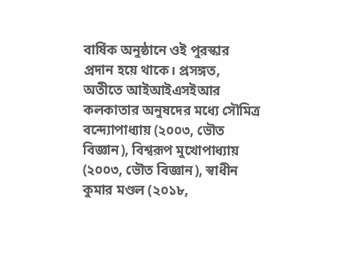বার্ষিক অনুষ্ঠানে ওই পুরস্কার প্রদান হয়ে থাকে। প্রসঙ্গত, অতীতে আইআইএসইআর কলকাতার অনুষদের মধ্যে সৌমিত্র বন্দ্যোপাধ্যায় (২০০৩, ভৌত বিজ্ঞান), বিশ্বরূপ মুখোপাধ্যায় (২০০৩, ভৌত বিজ্ঞান), স্বাধীন কুমার মণ্ডল (২০১৮,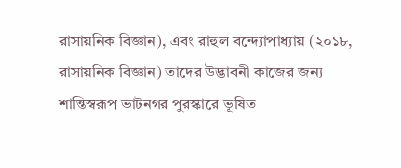রাসায়নিক বিজ্ঞান), এবং রাহুল বন্দ্যোপাধ্যায় (২০১৮, রাসায়নিক বিজ্ঞান) তাদের উদ্ভাবনী কাজের জন্য শান্তিস্বরূপ ভাটনগর পুরস্কারে ভূষিত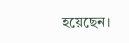হয়েছেন।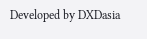Developed by DXDasia